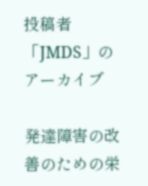投稿者「JMDS」のアーカイブ

発達障害の改善のための栄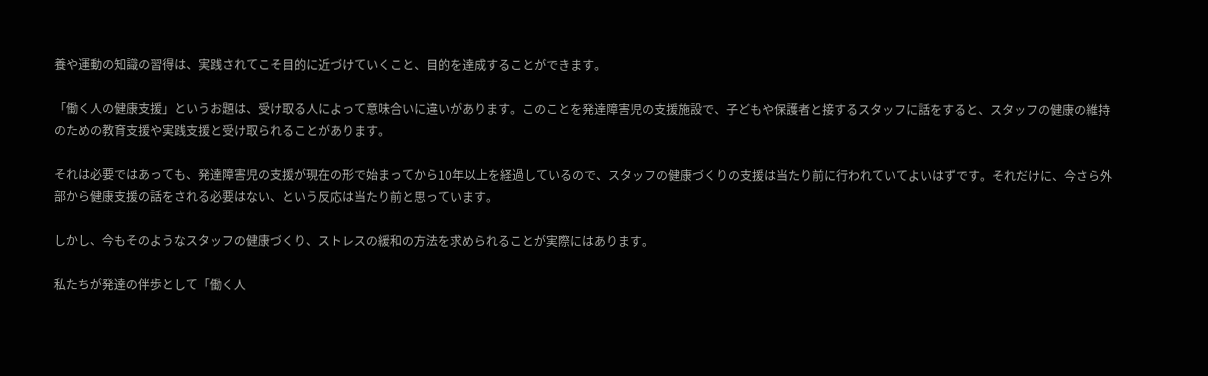養や運動の知識の習得は、実践されてこそ目的に近づけていくこと、目的を達成することができます。

「働く人の健康支援」というお題は、受け取る人によって意味合いに違いがあります。このことを発達障害児の支援施設で、子どもや保護者と接するスタッフに話をすると、スタッフの健康の維持のための教育支援や実践支援と受け取られることがあります。

それは必要ではあっても、発達障害児の支援が現在の形で始まってから10年以上を経過しているので、スタッフの健康づくりの支援は当たり前に行われていてよいはずです。それだけに、今さら外部から健康支援の話をされる必要はない、という反応は当たり前と思っています。

しかし、今もそのようなスタッフの健康づくり、ストレスの緩和の方法を求められることが実際にはあります。

私たちが発達の伴歩として「働く人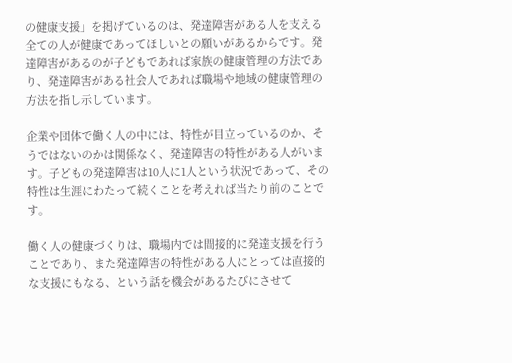の健康支援」を掲げているのは、発達障害がある人を支える全ての人が健康であってほしいとの願いがあるからです。発達障害があるのが子どもであれば家族の健康管理の方法であり、発達障害がある社会人であれば職場や地域の健康管理の方法を指し示しています。

企業や団体で働く人の中には、特性が目立っているのか、そうではないのかは関係なく、発達障害の特性がある人がいます。子どもの発達障害は10人に1人という状況であって、その特性は生涯にわたって続くことを考えれば当たり前のことです。

働く人の健康づくりは、職場内では間接的に発達支援を行うことであり、また発達障害の特性がある人にとっては直接的な支援にもなる、という話を機会があるたびにさせて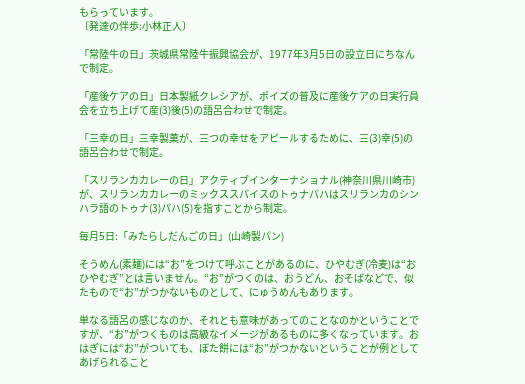もらっています。
〔発達の伴歩:小林正人〕

「常陸牛の日」茨城県常陸牛振興協会が、1977年3月5日の設立日にちなんで制定。

「産後ケアの日」日本製紙クレシアが、ポイズの普及に産後ケアの日実行員会を立ち上げて産(3)後(5)の語呂合わせで制定。

「三幸の日」三幸製菓が、三つの幸せをアピールするために、三(3)幸(5)の語呂合わせで制定。

「スリランカカレーの日」アクティブインターナショナル(神奈川県川崎市)が、スリランカカレーのミックススパイスのトゥナパハはスリランカのシンハラ語のトゥナ(3)パハ(5)を指すことから制定。

毎月5日:「みたらしだんごの日」(山崎製パン)

そうめん(素麺)には“お”をつけて呼ぶことがあるのに、ひやむぎ(冷麦)は“おひやむぎ”とは言いません。“お”がつくのは、おうどん、おそばなどで、似たもので“お”がつかないものとして、にゅうめんもあります。

単なる語呂の感じなのか、それとも意味があってのことなのかということですが、“お”がつくものは高級なイメージがあるものに多くなっています。おはぎには“お”がついても、ぼた餅には“お”がつかないということが例としてあげられること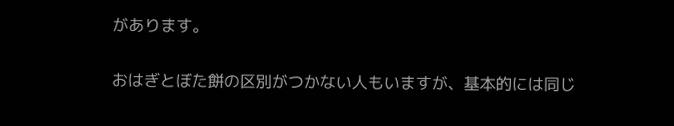があります。

おはぎとぼた餅の区別がつかない人もいますが、基本的には同じ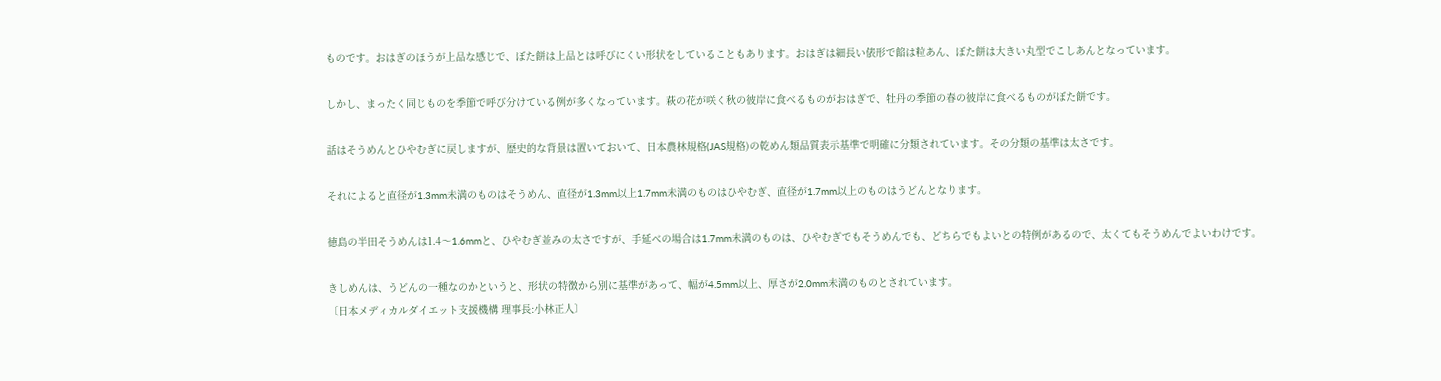ものです。おはぎのほうが上品な感じで、ぼた餅は上品とは呼びにくい形状をしていることもあります。おはぎは細長い俵形で餡は粒あん、ぼた餅は大きい丸型でこしあんとなっています。

しかし、まったく同じものを季節で呼び分けている例が多くなっています。萩の花が咲く秋の彼岸に食べるものがおはぎで、牡丹の季節の春の彼岸に食べるものがぼた餅です。

話はそうめんとひやむぎに戻しますが、歴史的な背景は置いておいて、日本農林規格(JAS規格)の乾めん類品質表示基準で明確に分類されています。その分類の基準は太さです。

それによると直径が1.3mm未満のものはそうめん、直径が1.3mm以上1.7mm未満のものはひやむぎ、直径が1.7mm以上のものはうどんとなります。

徳島の半田そうめんは1.4〜1.6mmと、ひやむぎ並みの太さですが、手延べの場合は1.7mm未満のものは、ひやむぎでもそうめんでも、どちらでもよいとの特例があるので、太くてもそうめんでよいわけです。

きしめんは、うどんの一種なのかというと、形状の特徴から別に基準があって、幅が4.5mm以上、厚さが2.0mm未満のものとされています。
〔日本メディカルダイエット支援機構 理事長:小林正人〕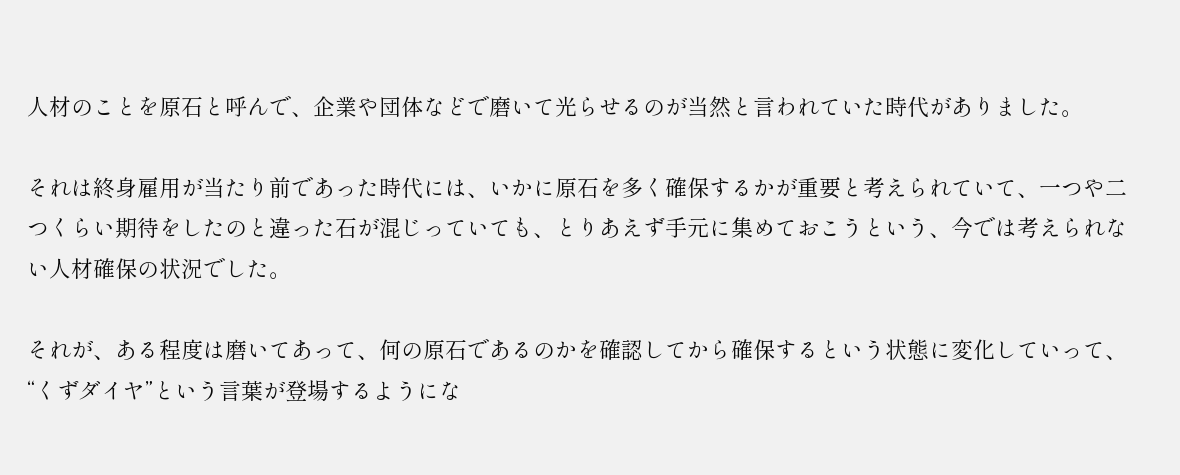人材のことを原石と呼んで、企業や団体などで磨いて光らせるのが当然と言われていた時代がありました。

それは終身雇用が当たり前であった時代には、いかに原石を多く確保するかが重要と考えられていて、一つや二つくらい期待をしたのと違った石が混じっていても、とりあえず手元に集めておこうという、今では考えられない人材確保の状況でした。

それが、ある程度は磨いてあって、何の原石であるのかを確認してから確保するという状態に変化していって、“くずダイヤ”という言葉が登場するようにな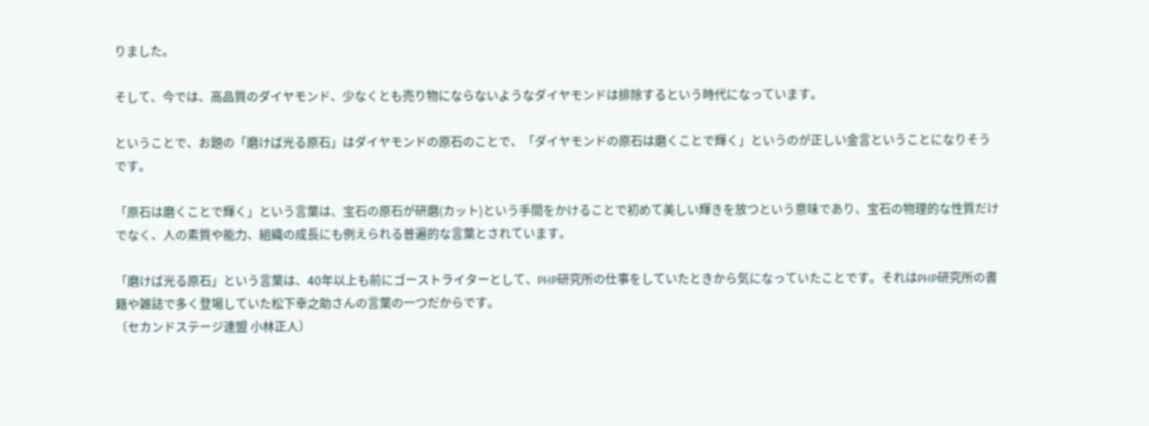りました。

そして、今では、高品質のダイヤモンド、少なくとも売り物にならないようなダイヤモンドは排除するという時代になっています。

ということで、お題の「磨けば光る原石」はダイヤモンドの原石のことで、「ダイヤモンドの原石は磨くことで輝く」というのが正しい金言ということになりそうです。

「原石は磨くことで輝く」という言葉は、宝石の原石が研磨(カット)という手間をかけることで初めて美しい輝きを放つという意味であり、宝石の物理的な性質だけでなく、人の素質や能力、組織の成長にも例えられる普遍的な言葉とされています。

「磨けば光る原石」という言葉は、40年以上も前にゴーストライターとして、PHP研究所の仕事をしていたときから気になっていたことです。それはPHP研究所の書籍や雑誌で多く登場していた松下幸之助さんの言葉の一つだからです。
〔セカンドステージ連盟 小林正人〕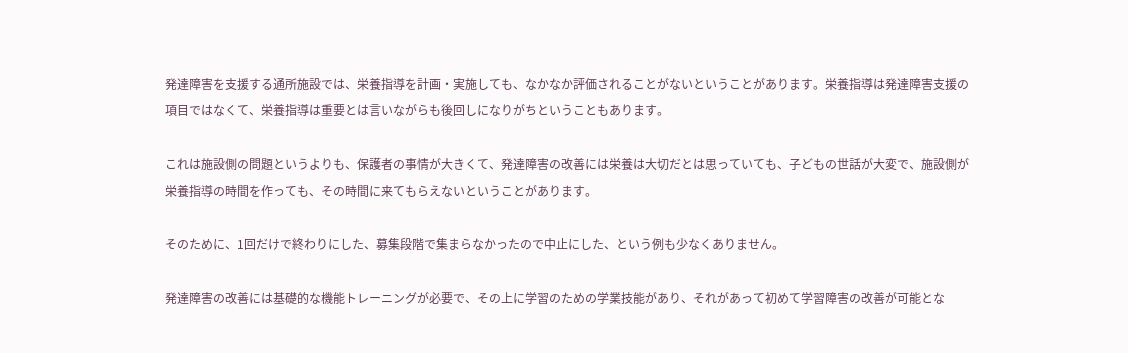発達障害を支援する通所施設では、栄養指導を計画・実施しても、なかなか評価されることがないということがあります。栄養指導は発達障害支援の項目ではなくて、栄養指導は重要とは言いながらも後回しになりがちということもあります。

これは施設側の問題というよりも、保護者の事情が大きくて、発達障害の改善には栄養は大切だとは思っていても、子どもの世話が大変で、施設側が栄養指導の時間を作っても、その時間に来てもらえないということがあります。

そのために、1回だけで終わりにした、募集段階で集まらなかったので中止にした、という例も少なくありません。

発達障害の改善には基礎的な機能トレーニングが必要で、その上に学習のための学業技能があり、それがあって初めて学習障害の改善が可能とな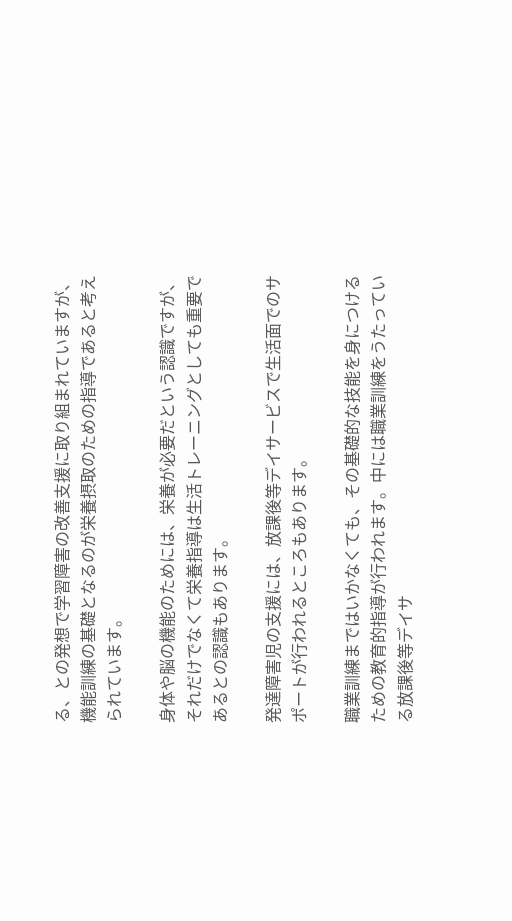る、との発想で学習障害の改善支援に取り組まれていますが、機能訓練の基礎となるのが栄養摂取のための指導であると考えられています。

身体や脳の機能のためには、栄養が必要だという認識ですが、それだけでなくて栄養指導は生活トレーニングとしても重要であるとの認識もあります。

発達障害児の支援には、放課後等デイサービスで生活面でのサポートが行われるところもあります。

職業訓練まではいかなくても、その基礎的な技能を身につけるための教育的指導が行われます。中には職業訓練をうたっている放課後等デイサ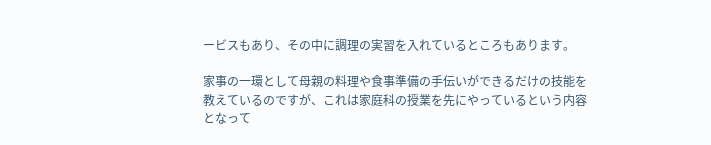ービスもあり、その中に調理の実習を入れているところもあります。

家事の一環として母親の料理や食事準備の手伝いができるだけの技能を教えているのですが、これは家庭科の授業を先にやっているという内容となって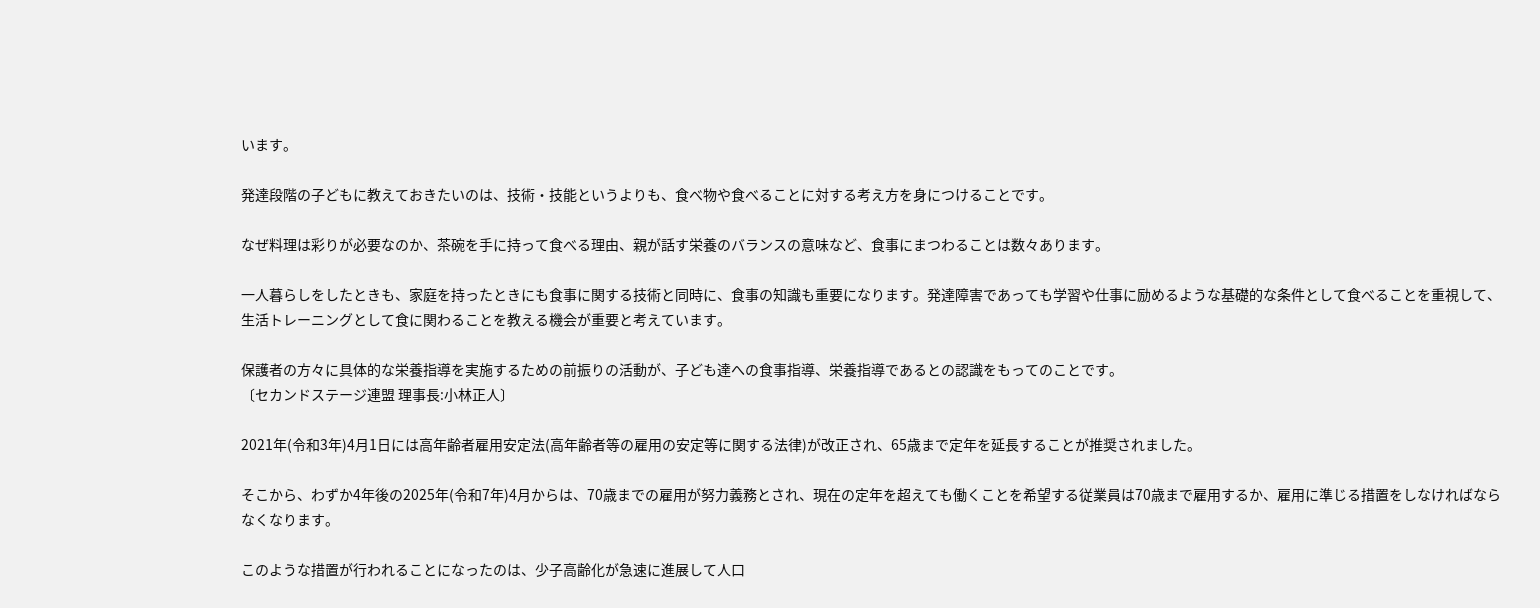います。

発達段階の子どもに教えておきたいのは、技術・技能というよりも、食べ物や食べることに対する考え方を身につけることです。

なぜ料理は彩りが必要なのか、茶碗を手に持って食べる理由、親が話す栄養のバランスの意味など、食事にまつわることは数々あります。

一人暮らしをしたときも、家庭を持ったときにも食事に関する技術と同時に、食事の知識も重要になります。発達障害であっても学習や仕事に励めるような基礎的な条件として食べることを重視して、生活トレーニングとして食に関わることを教える機会が重要と考えています。

保護者の方々に具体的な栄養指導を実施するための前振りの活動が、子ども達への食事指導、栄養指導であるとの認識をもってのことです。
〔セカンドステージ連盟 理事長:小林正人〕

2021年(令和3年)4月1日には高年齢者雇用安定法(高年齢者等の雇用の安定等に関する法律)が改正され、65歳まで定年を延長することが推奨されました。

そこから、わずか4年後の2025年(令和7年)4月からは、70歳までの雇用が努力義務とされ、現在の定年を超えても働くことを希望する従業員は70歳まで雇用するか、雇用に準じる措置をしなければならなくなります。

このような措置が行われることになったのは、少子高齢化が急速に進展して人口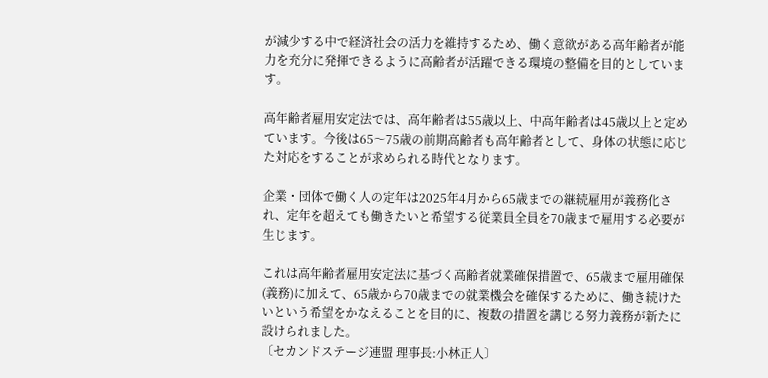が減少する中で経済社会の活力を維持するため、働く意欲がある高年齢者が能力を充分に発揮できるように高齢者が活躍できる環境の整備を目的としています。

高年齢者雇用安定法では、高年齢者は55歳以上、中高年齢者は45歳以上と定めています。今後は65〜75歳の前期高齢者も高年齢者として、身体の状態に応じた対応をすることが求められる時代となります。

企業・団体で働く人の定年は2025年4月から65歳までの継続雇用が義務化され、定年を超えても働きたいと希望する従業員全員を70歳まで雇用する必要が生じます。

これは高年齢者雇用安定法に基づく高齢者就業確保措置で、65歳まで雇用確保(義務)に加えて、65歳から70歳までの就業機会を確保するために、働き続けたいという希望をかなえることを目的に、複数の措置を講じる努力義務が新たに設けられました。
〔セカンドステージ連盟 理事長:小林正人〕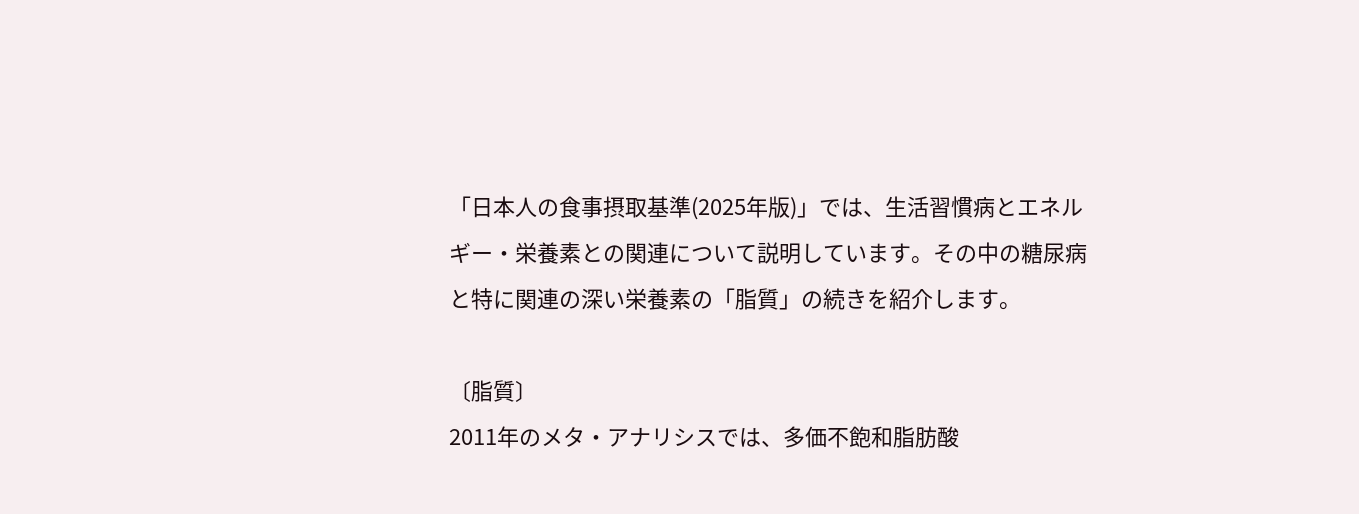「日本人の食事摂取基準(2025年版)」では、生活習慣病とエネルギー・栄養素との関連について説明しています。その中の糖尿病と特に関連の深い栄養素の「脂質」の続きを紹介します。

〔脂質〕
2011年のメタ・アナリシスでは、多価不飽和脂肪酸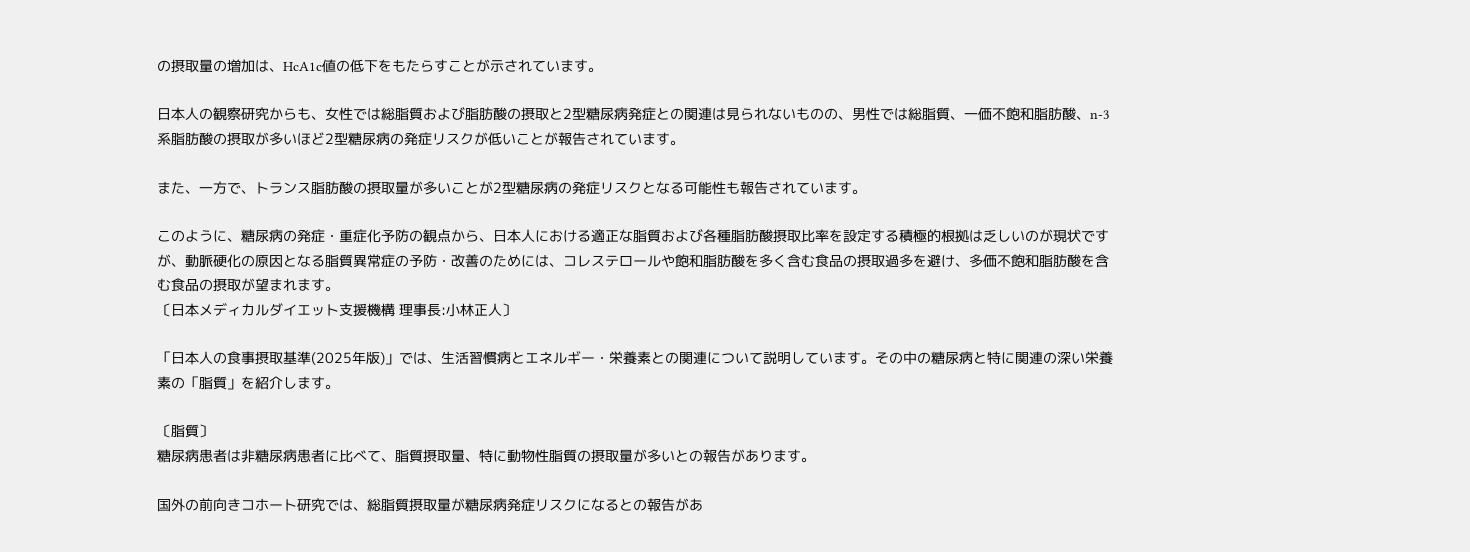の摂取量の増加は、HcA1c値の低下をもたらすことが示されています。

日本人の観察研究からも、女性では総脂質および脂肪酸の摂取と2型糖尿病発症との関連は見られないものの、男性では総脂質、一価不飽和脂肪酸、n-3系脂肪酸の摂取が多いほど2型糖尿病の発症リスクが低いことが報告されています。

また、一方で、トランス脂肪酸の摂取量が多いことが2型糖尿病の発症リスクとなる可能性も報告されています。

このように、糖尿病の発症・重症化予防の観点から、日本人における適正な脂質および各種脂肪酸摂取比率を設定する積極的根拠は乏しいのが現状ですが、動脈硬化の原因となる脂質異常症の予防・改善のためには、コレステロールや飽和脂肪酸を多く含む食品の摂取過多を避け、多価不飽和脂肪酸を含む食品の摂取が望まれます。
〔日本メディカルダイエット支援機構 理事長:小林正人〕

「日本人の食事摂取基準(2025年版)」では、生活習慣病とエネルギー・栄養素との関連について説明しています。その中の糖尿病と特に関連の深い栄養素の「脂質」を紹介します。

〔脂質〕
糖尿病患者は非糖尿病患者に比べて、脂質摂取量、特に動物性脂質の摂取量が多いとの報告があります。

国外の前向きコホート研究では、総脂質摂取量が糖尿病発症リスクになるとの報告があ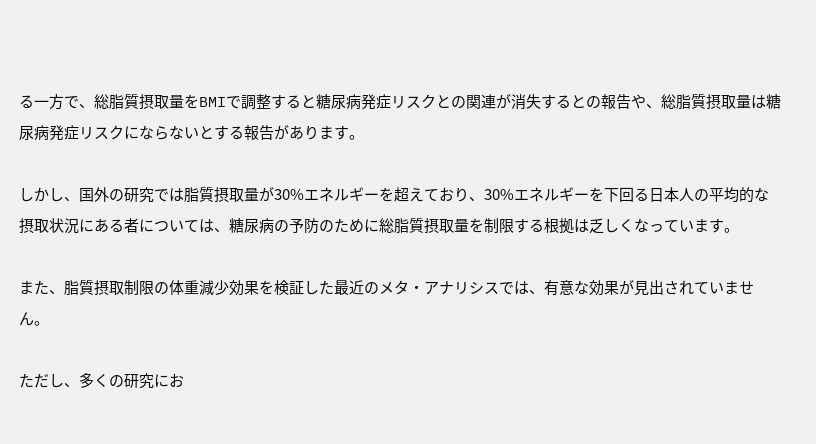る一方で、総脂質摂取量をBMIで調整すると糖尿病発症リスクとの関連が消失するとの報告や、総脂質摂取量は糖尿病発症リスクにならないとする報告があります。

しかし、国外の研究では脂質摂取量が30%エネルギーを超えており、30%エネルギーを下回る日本人の平均的な摂取状況にある者については、糖尿病の予防のために総脂質摂取量を制限する根拠は乏しくなっています。

また、脂質摂取制限の体重減少効果を検証した最近のメタ・アナリシスでは、有意な効果が見出されていません。

ただし、多くの研究にお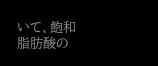いて、飽和脂肪酸の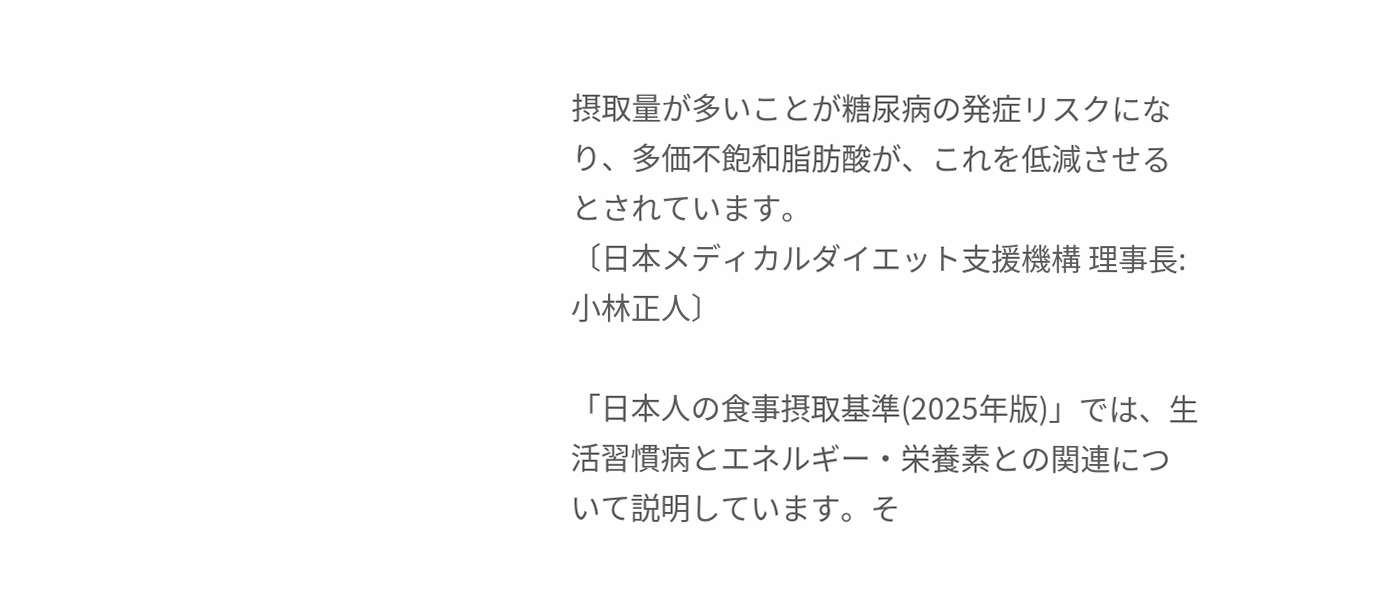摂取量が多いことが糖尿病の発症リスクになり、多価不飽和脂肪酸が、これを低減させるとされています。
〔日本メディカルダイエット支援機構 理事長:小林正人〕

「日本人の食事摂取基準(2025年版)」では、生活習慣病とエネルギー・栄養素との関連について説明しています。そ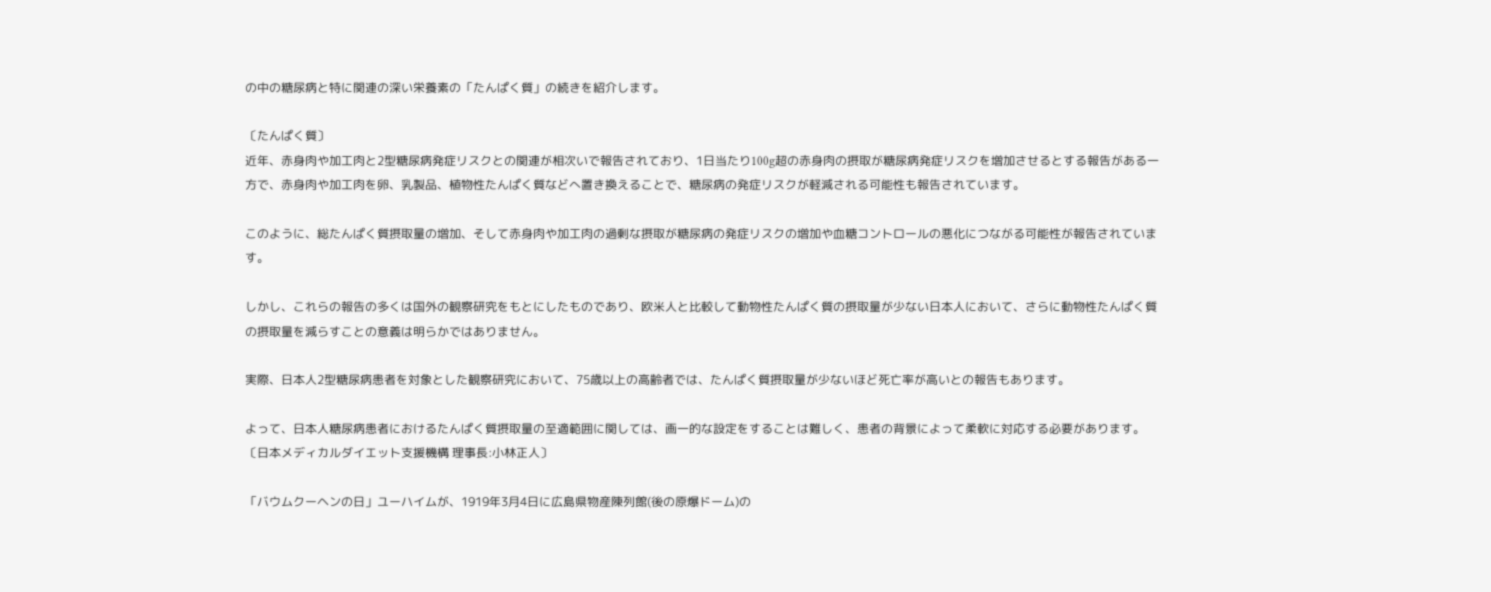の中の糖尿病と特に関連の深い栄養素の「たんぱく質」の続きを紹介します。

〔たんぱく質〕
近年、赤身肉や加工肉と2型糖尿病発症リスクとの関連が相次いで報告されており、1日当たり100g超の赤身肉の摂取が糖尿病発症リスクを増加させるとする報告がある一方で、赤身肉や加工肉を卵、乳製品、植物性たんぱく質などへ置き換えることで、糖尿病の発症リスクが軽減される可能性も報告されています。

このように、総たんぱく質摂取量の増加、そして赤身肉や加工肉の過剰な摂取が糖尿病の発症リスクの増加や血糖コントロールの悪化につながる可能性が報告されています。

しかし、これらの報告の多くは国外の観察研究をもとにしたものであり、欧米人と比較して動物性たんぱく質の摂取量が少ない日本人において、さらに動物性たんぱく質の摂取量を減らすことの意義は明らかではありません。

実際、日本人2型糖尿病患者を対象とした観察研究において、75歳以上の高齢者では、たんぱく質摂取量が少ないほど死亡率が高いとの報告もあります。

よって、日本人糖尿病患者におけるたんぱく質摂取量の至適範囲に関しては、画一的な設定をすることは難しく、患者の背景によって柔軟に対応する必要があります。
〔日本メディカルダイエット支援機構 理事長:小林正人〕

「バウムクーヘンの日」ユーハイムが、1919年3月4日に広島県物産陳列館(後の原爆ドーム)の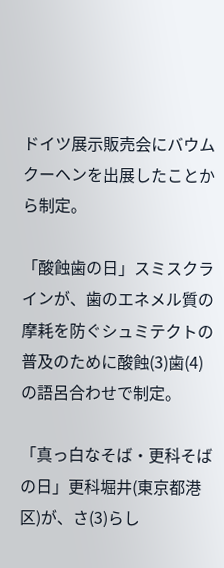ドイツ展示販売会にバウムクーヘンを出展したことから制定。

「酸蝕歯の日」スミスクラインが、歯のエネメル質の摩耗を防ぐシュミテクトの普及のために酸蝕(3)歯(4)の語呂合わせで制定。

「真っ白なそば・更科そばの日」更科堀井(東京都港区)が、さ(3)らし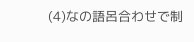(4)なの語呂合わせで制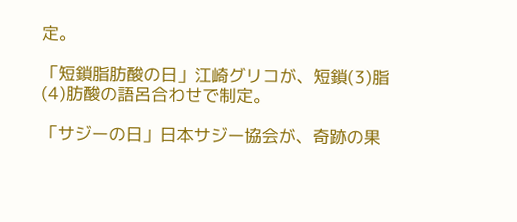定。

「短鎖脂肪酸の日」江崎グリコが、短鎖(3)脂(4)肪酸の語呂合わせで制定。

「サジーの日」日本サジー協会が、奇跡の果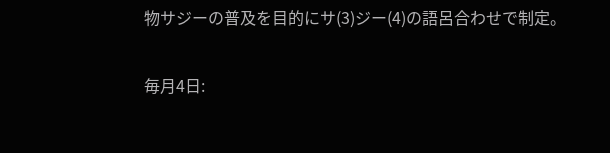物サジーの普及を目的にサ(3)ジー(4)の語呂合わせで制定。

毎月4日: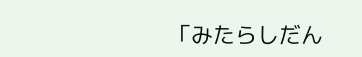「みたらしだん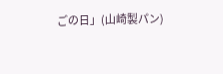ごの日」(山崎製パン)